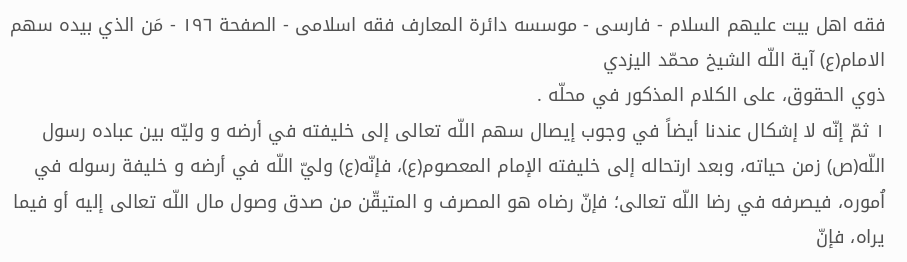فقه اهل بیت علیهم السلام - فارسی - موسسه دائرة المعارف فقه اسلامی - الصفحة ١٩٦ - مَن الذي بيده سهم الامام(ع) آية اللّه الشيخ محمّد اليزدي
ذوي الحقوق، على الكلام المذكور في محلّه .
١ ثمّ إنّه لا إشكال عندنا أيضاً في وجوب إيصال سهم اللّه تعالى إلى خليفته في أرضه و وليّه بين عباده رسول اللّه(ص) زمن حياته، وبعد ارتحاله إلى خليفته الإمام المعصوم(ع)، فإنّه(ع) وليّ اللّه في أرضه و خليفة رسوله في اُموره، فيصرفه في رضا اللّه تعالى؛ فإنّ رضاه هو المصرف و المتيقّن من صدق وصول مال اللّه تعالى إليه أو فيما يراه، فإنّ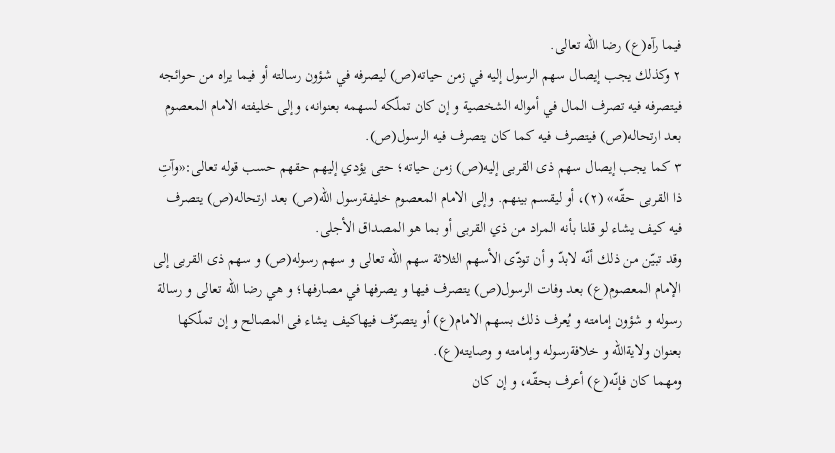فيما رآه(ع) رضا اللّه تعالى.
٢ وكذلك يجب إيصال سهم الرسول إليه في زمن حياته(ص) ليصرفه في شؤون رسالته أو فيما يراه من حوائجه فيتصرفه فيه تصرف المال في أمواله الشخصية و إن كان تملّكه لسهمه بعنوانه، وإلى خليفته الامام المعصوم بعد ارتحاله(ص) فيتصرف فيه كما كان يتصرف فيه الرسول(ص).
٣ كما يجب إيصال سهم ذى القربى إليه(ص) زمن حياته؛ حتى يؤدي إليهم حقهم حسب قوله تعالى:«وآتِ ذا القربى حقّه» (٢)، أو ليقسم بينهم. وإلى الامام المعصوم خليفةرسول اللّه(ص) بعد ارتحاله(ص) يتصرف فيه كيف يشاء لو قلنا بأنه المراد من ذي القربى أو بما هو المصداق الأجلى.
وقد تبيّن من ذلك أنّه لابدّ و أن تودّى الأسهم الثلاثة سهم اللّه تعالى و سهم رسوله(ص) و سهم ذى القربى إلى الإمام المعصوم(ع) بعد وفات الرسول(ص) يتصرف فيها و يصرفها في مصارفها؛ و هي رضا اللّه تعالى و رسالة رسوله و شؤون إمامته و يُعرف ذلك بسهم الامام(ع) أو يتصرّف فيهاكيف يشاء فى المصالح و إن تملّكها بعنوان ولايةاللّه و خلافةرسوله وإمامته و وصايته(ع).
ومهما كان فإنّه(ع) أعرف بحقّه، و إن كان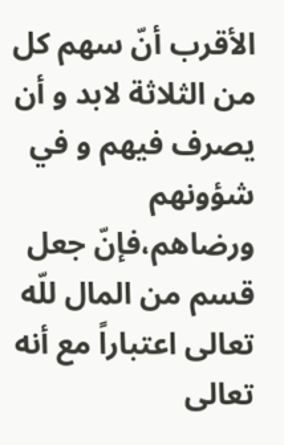الأقرب أنّ سهم كل من الثلاثة لابد و أن يصرف فيهم و في شؤونهم ورضاهم،فإنّ جعل قسم من المال للّه تعالى اعتباراً مع أنه تعالى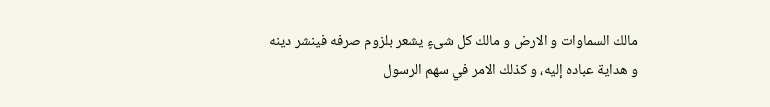مالك السماوات و الارض و مالك كل شىءٍ يشعر بلزوم صرفه فينشر دينه و هداية عباده إليه، و كذلك الامر في سهم الرسول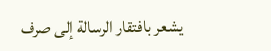يشعر بافتقار الرسالة إلى صرف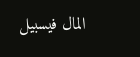المال فيسبيل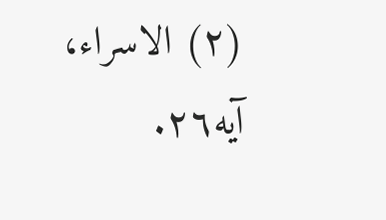(٢) الاسراء، آيه٢٦.